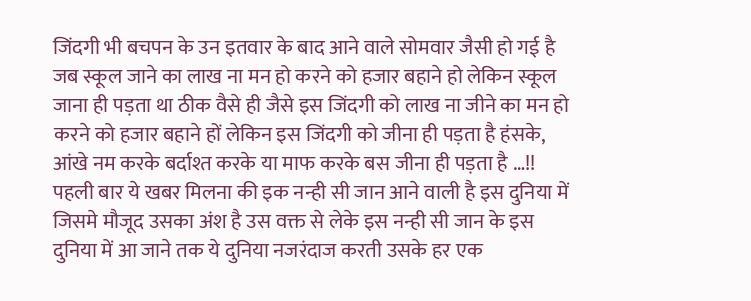जिंदगी भी बचपन के उन इतवार के बाद आने वाले सोमवार जैसी हो गई है जब स्कूल जाने का लाख ना मन हो करने को हजार बहाने हो लेकिन स्कूल जाना ही पड़ता था ठीक वैसे ही जैसे इस जिंदगी को लाख ना जीने का मन हो करने को हजार बहाने हों लेकिन इस जिंदगी को जीना ही पड़ता है हंसके, आंखे नम करके बर्दाश्त करके या माफ करके बस जीना ही पड़ता है …!!
पहली बार ये खबर मिलना की इक नन्ही सी जान आने वाली है इस दुनिया में जिसमे मौजूद उसका अंश है उस वक्त से लेके इस नन्ही सी जान के इस दुनिया में आ जाने तक ये दुनिया नजरंदाज करती उसके हर एक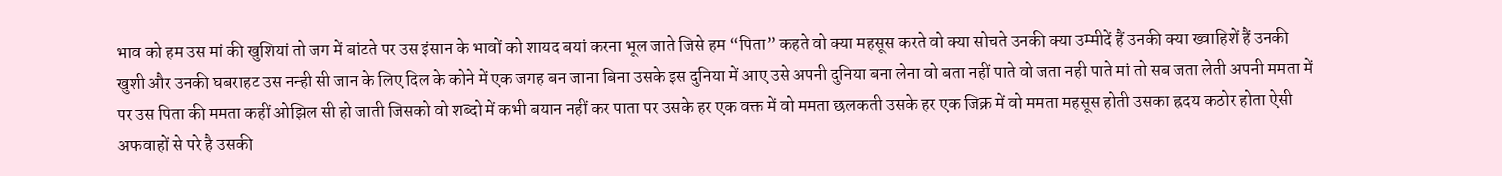भाव को हम उस मां की खुशियां तो जग में बांटते पर उस इंसान के भावों को शायद बयां करना भूल जाते जिसे हम “पिता” कहते वो क्या महसूस करते वो क्या सोचते उनकी क्या उम्मीदें हैं उनकी क्या ख्वाहिशें हैं उनकी खुशी और उनकी घबराहट उस नन्ही सी जान के लिए दिल के कोने में एक जगह बन जाना बिना उसके इस दुनिया में आए उसे अपनी दुनिया बना लेना वो बता नहीं पाते वो जता नही पाते मां तो सब जता लेती अपनी ममता में पर उस पिता की ममता कहीं ओझिल सी हो जाती जिसको वो शब्दो में कभी बयान नहीं कर पाता पर उसके हर एक वक्त में वो ममता छलकती उसके हर एक जिक्र में वो ममता महसूस होती उसका ह्रदय कठोर होता ऐसी अफवाहों से परे है उसकी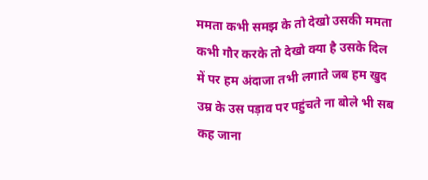ममता कभी समझ के तो देखो उसकी ममता कभी गौर करके तो देखो क्या है उसके दिल में पर हम अंदाजा तभी लगाते जब हम खुद उम्र के उस पड़ाव पर पहुंचते ना बोले भी सब कह जाना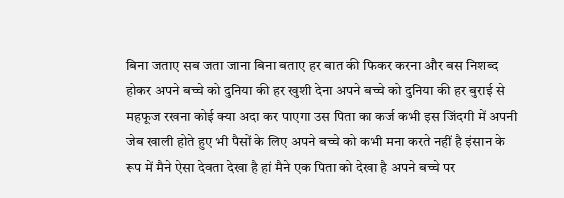बिना जताए सब जता जाना बिना बताए हर बात की फिकर करना और बस निशब्द होकर अपने बच्चे को दुनिया की हर खुशी देना अपने बच्चे को दुनिया की हर बुराई से महफूज रखना कोई क्या अदा कर पाएगा उस पिता का कर्ज कभी इस जिंदगी में अपनी जेब खाली होते हुए भी पैसों के लिए अपने बच्चे को कभी मना करते नहीं है इंसान के रूप में मैने ऐसा देवता देखा है हां मैने एक पिता को देखा है अपने बच्चे पर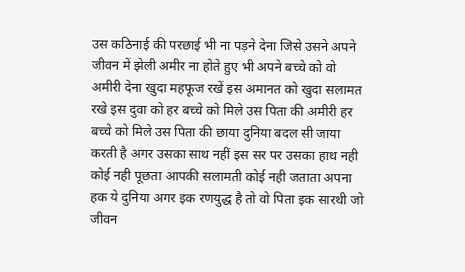उस कठिनाई की परछाई भी ना पड़ने देना जिसे उसने अपने जीवन में झेली अमीर ना होते हुए भी अपने बच्चे को वो अमीरी देना खुदा महफूज रखें इस अमानत को खुदा सलामत रखे इस दुवा को हर बच्चे को मिले उस पिता की अमीरी हर बच्चे को मिले उस पिता की छाया दुनिया बदल सी जाया करती है अगर उसका साथ नहीं इस सर पर उसका हाथ नही कोई नही पूछता आपकी सलामती कोई नही जताता अपना हक ये दुनिया अगर इक रणयुद्ध है तो वो पिता इक सारथी जो जीवन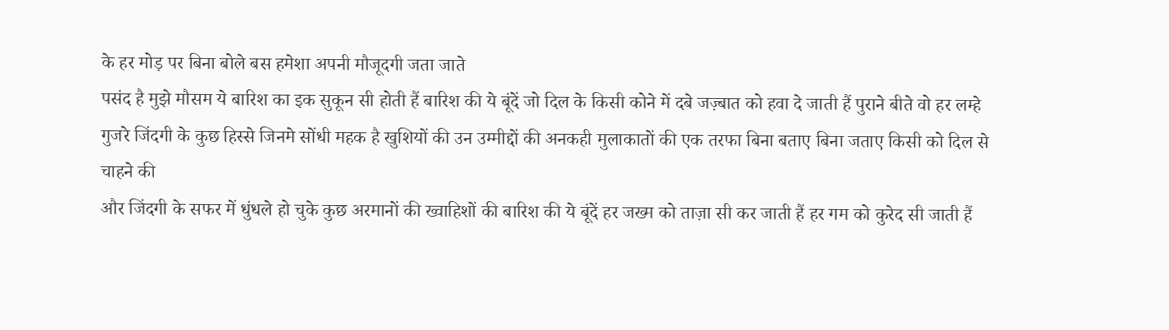के हर मोड़ पर बिना बोले बस हमेशा अपनी मौजूदगी जता जाते
पसंद है मुझे मौसम ये बारिश का इक सुकून सी होती हैं बारिश की ये बूंदें जो दिल के किसी कोने में दबे जज़्बात को हवा दे जाती हैं पुराने बीते वो हर लम्हे गुजरे जिंदगी के कुछ हिस्से जिनमे सोंधी महक है खुशियों की उन उम्मीद्दों की अनकही मुलाकातों की एक तरफा बिना बताए बिना जताए किसी को दिल से चाहने की
और जिंदगी के सफर में धुंधले हो चुके कुछ अरमानों की ख्वाहिशों की बारिश की ये बूंदें हर जख्म को ताज़ा सी कर जाती हैं हर गम को कुरेद सी जाती हैं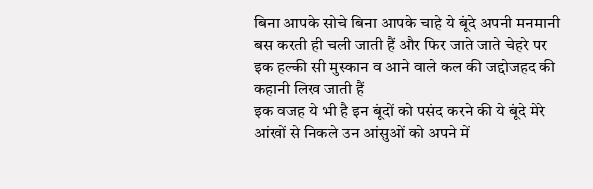बिना आपके सोचे बिना आपके चाहे ये बूंदे अपनी मनमानी बस करती ही चली जाती हैं और फिर जाते जाते चेहरे पर इक हल्की सी मुस्कान व आने वाले कल की जद्दोजहद की कहानी लिख जाती हैं
इक वजह ये भी है इन बूंदों को पसंद करने की ये बूंदे मेरे आंखों से निकले उन आंसुओं को अपने में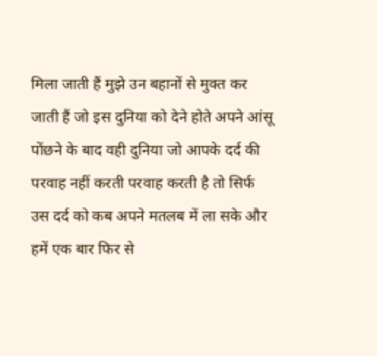मिला जाती हैं मुझे उन बहानों से मुक्त कर जाती हैं जो इस दुनिया को देने होते अपने आंसू पोंछने के बाद वही दुनिया जो आपके दर्द की परवाह नहीं करती परवाह करती है तो सिर्फ उस दर्द को कब अपने मतलब में ला सके और हमें एक बार फिर से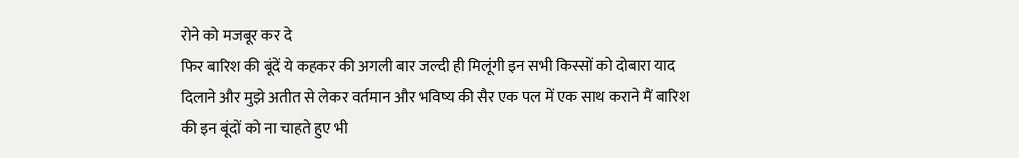रोने को मजबूर कर दे
फिर बारिश की बूंदें ये कहकर की अगली बार जल्दी ही मिलूंगी इन सभी किस्सों को दोबारा याद दिलाने और मुझे अतीत से लेकर वर्तमान और भविष्य की सैर एक पल में एक साथ कराने मैं बारिश की इन बूंदों को ना चाहते हुए भी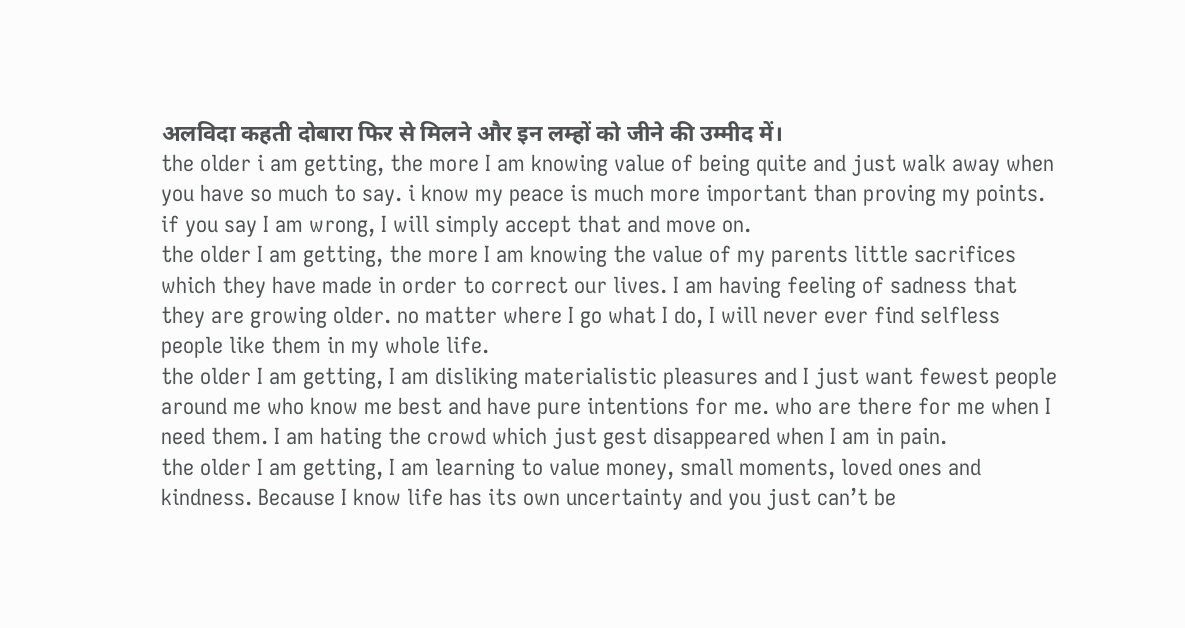अलविदा कहती दोबारा फिर से मिलने और इन लम्हों को जीने की उम्मीद में।
the older i am getting, the more I am knowing value of being quite and just walk away when you have so much to say. i know my peace is much more important than proving my points. if you say I am wrong, I will simply accept that and move on.
the older I am getting, the more I am knowing the value of my parents little sacrifices which they have made in order to correct our lives. I am having feeling of sadness that they are growing older. no matter where I go what I do, I will never ever find selfless people like them in my whole life.
the older I am getting, I am disliking materialistic pleasures and I just want fewest people around me who know me best and have pure intentions for me. who are there for me when I need them. I am hating the crowd which just gest disappeared when I am in pain.
the older I am getting, I am learning to value money, small moments, loved ones and kindness. Because I know life has its own uncertainty and you just can’t be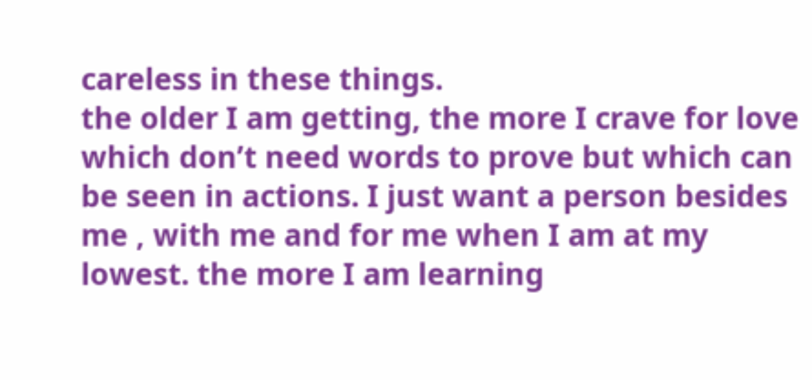careless in these things.
the older I am getting, the more I crave for love which don’t need words to prove but which can be seen in actions. I just want a person besides me , with me and for me when I am at my lowest. the more I am learning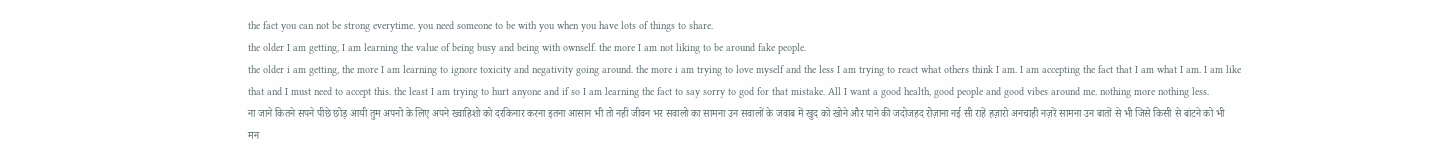the fact you can not be strong everytime. you need someone to be with you when you have lots of things to share.
the older I am getting, I am learning the value of being busy and being with ownself. the more I am not liking to be around fake people.
the older i am getting, the more I am learning to ignore toxicity and negativity going around. the more i am trying to love myself and the less I am trying to react what others think I am. I am accepting the fact that I am what I am. I am like that and I must need to accept this. the least I am trying to hurt anyone and if so I am learning the fact to say sorry to god for that mistake. All I want a good health, good people and good vibes around me. nothing more nothing less.
ना जाने कितने सपने पीछे छोड़ आयी तुम अपनो के लिए अपने ख्वाहिशो को दरकिनार करना इतना आसान भी तो नहीं जीवन भर सवालो का सामना उन सवालों के जवाब में खुद को खोने और पाने की जदोजहद रोज़ाना नई सी राहें हज़ारो अनचाही नज़रें सामना उन बातों से भी जिसे किसी से बांटने को भी मन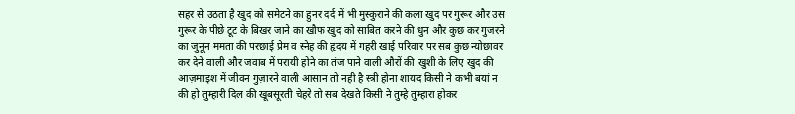सहर से उठता है खुद को समेटने का हुनर दर्द में भी मुस्कुराने की कला खुद पर गुरूर और उस गुरूर के पीछे टूट के बिखर जाने का खौफ खुद को साबित करने की धुन और कुछ कर गुजरने का जुनून ममता की परछाई प्रेम व स्नेह की हृदय में गहरी खाई परिवार पर सब कुछ न्योछावर कर देने वाली और जवाब में परायी होने का तंज पाने वाली औरों की खुशी के लिए खुद की आज़माइश में जीवन गुज़ारने वाली आसान तो नही है स्त्री होना शायद किसी ने कभी बयां न की हो तुम्हारी दिल की खूबसूरती चेहरे तो सब देखते किसी ने तुम्हे तुम्हारा होकर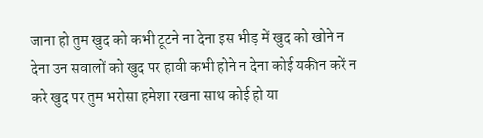जाना हो तुम खुद को कभी टूटने ना देना इस भीड़ में खुद को खोने न देना उन सवालों को खुद पर हावी कभी होने न देना कोई यकीन करें न करे खुद पर तुम भरोसा हमेशा रखना साथ कोई हो या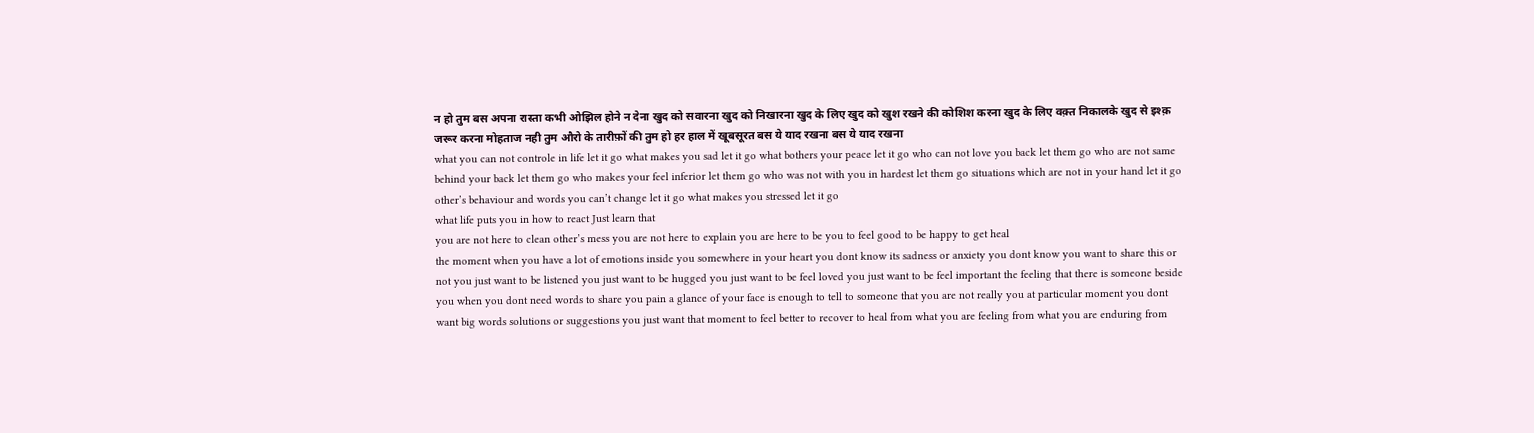न हो तुम बस अपना रास्ता कभी ओझिल होने न देना खुद को सवारना खुद को निखारना खुद के लिए खुद को खुश रखने की कोशिश करना खुद के लिए वक़्त निकालके खुद से इश्क़ जरूर करना मोहताज नही तुम औरो के तारीफ़ों की तुम हो हर हाल में खूबसूरत बस ये याद रखना बस ये याद रखना
what you can not controle in life let it go what makes you sad let it go what bothers your peace let it go who can not love you back let them go who are not same behind your back let them go who makes your feel inferior let them go who was not with you in hardest let them go situations which are not in your hand let it go other’s behaviour and words you can’t change let it go what makes you stressed let it go
what life puts you in how to react Just learn that
you are not here to clean other’s mess you are not here to explain you are here to be you to feel good to be happy to get heal
the moment when you have a lot of emotions inside you somewhere in your heart you dont know its sadness or anxiety you dont know you want to share this or not you just want to be listened you just want to be hugged you just want to be feel loved you just want to be feel important the feeling that there is someone beside you when you dont need words to share you pain a glance of your face is enough to tell to someone that you are not really you at particular moment you dont want big words solutions or suggestions you just want that moment to feel better to recover to heal from what you are feeling from what you are enduring from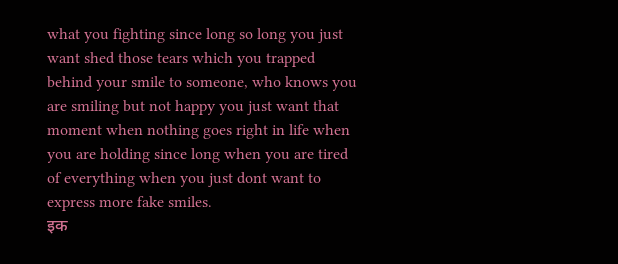what you fighting since long so long you just want shed those tears which you trapped behind your smile to someone, who knows you are smiling but not happy you just want that moment when nothing goes right in life when you are holding since long when you are tired of everything when you just dont want to express more fake smiles.
इक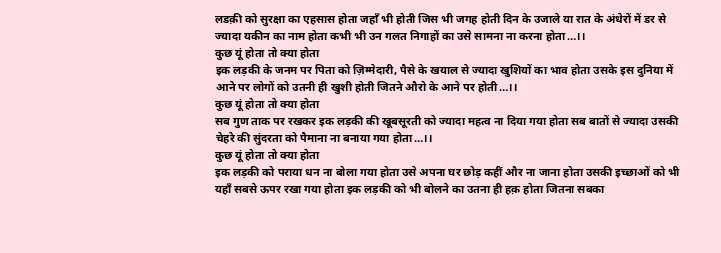लडक़ी को सुरक्षा का एहसास होता जहाँ भी होती जिस भी जगह होती दिन के उजाले या रात के अंधेरों में डर से ज्यादा यकीन का नाम होता कभी भी उन गलत निगाहों का उसे सामना ना करना होता…।।
कुछ यूं होता तो क्या होता
इक लड़की के जनम पर पिता को ज़िम्मेदारी, पैसे के खयाल से ज्यादा खुशियों का भाव होता उसके इस दुनिया में आने पर लोगों को उतनी ही खुशी होती जितने औरो के आने पर होती…।।
कुछ यूं होता तो क्या होता
सब गुण ताक पर रखकर इक लड़की की खूबसूरती को ज्यादा महत्व ना दिया गया होता सब बातों से ज्यादा उसकी चेहरे की सुंदरता को पैमाना ना बनाया गया होता…।।
कुछ यूं होता तो क्या होता
इक लड़की को पराया धन ना बोला गया होता उसे अपना घर छोड़ कहीं और ना जाना होता उसकी इच्छाओं को भी यहाँ सबसे ऊपर रखा गया होता इक लड़की को भी बोलने का उतना ही हक़ होता जितना सबका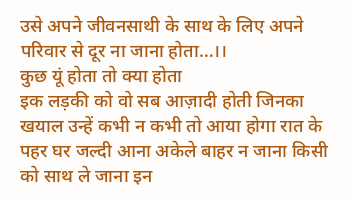उसे अपने जीवनसाथी के साथ के लिए अपने परिवार से दूर ना जाना होता…।।
कुछ यूं होता तो क्या होता
इक लड़की को वो सब आज़ादी होती जिनका खयाल उन्हें कभी न कभी तो आया होगा रात के पहर घर जल्दी आना अकेले बाहर न जाना किसी को साथ ले जाना इन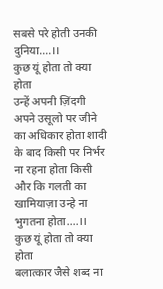सबसे परे होती उनकी दुनिया….।।
कुछ यूं होता तो क्या होता
उन्हें अपनी ज़िंदगी अपने उसूलो पर जीने का अधिकार होता शादी के बाद किसी पर निर्भर ना रहना होता किसी और कि गलती का खामियाज़ा उन्हे ना भुगतना होता….।।
कुछ यूं होता तो क्या होता
बलात्कार जैसे शब्द ना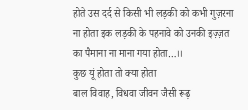होते उस दर्द से किसी भी लड़की को कभी गुज़रना ना होता इक लड़की के पहनावे को उनकी इज़्ज़त का पैमाना ना माना गया होता…।।
कुछ यूं होता तो क्या होता
बाल विवाह, विधवा जीवन जैसी रूढ़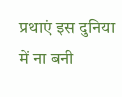प्रथाएं इस दुनिया में ना बनी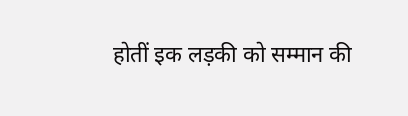होतीं इक लड़की को सम्मान की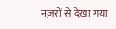नज़रों से देख़ा गया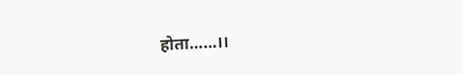होता……।।